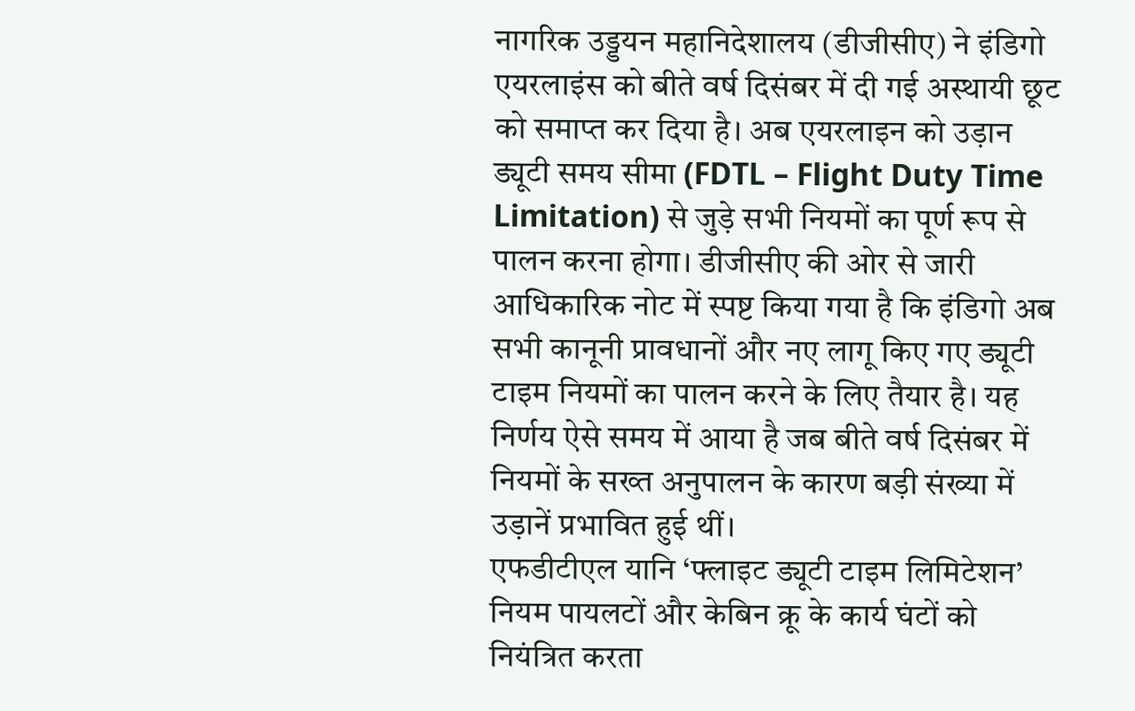नागरिक उड्डयन महानिदेशालय (डीजीसीए) ने इंडिगो एयरलाइंस को बीते वर्ष दिसंबर में दी गई अस्थायी छूट को समाप्त कर दिया है। अब एयरलाइन को उड़ान ड्यूटी समय सीमा (FDTL – Flight Duty Time Limitation) से जुड़े सभी नियमों का पूर्ण रूप से पालन करना होगा। डीजीसीए की ओर से जारी आधिकारिक नोट में स्पष्ट किया गया है कि इंडिगो अब सभी कानूनी प्रावधानों और नए लागू किए गए ड्यूटी टाइम नियमों का पालन करने के लिए तैयार है। यह निर्णय ऐसे समय में आया है जब बीते वर्ष दिसंबर में नियमों के सख्त अनुपालन के कारण बड़ी संख्या में उड़ानें प्रभावित हुई थीं।
एफडीटीएल यानि ‘फ्लाइट ड्यूटी टाइम लिमिटेशन’ नियम पायलटों और केबिन क्रू के कार्य घंटों को नियंत्रित करता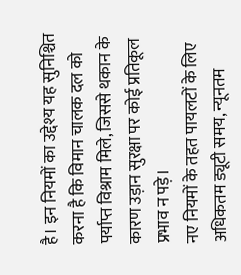है। इन नियमों का उद्देश्य यह सुनिश्चित करना है कि विमान चालक दल को पर्याप्त विश्राम मिले, जिससे थकान के कारण उड़ान सुरक्षा पर कोई प्रतिकूल प्रभाव न पड़े।
नए नियमों के तहत पायलटों के लिए अधिकतम ड्यूटी समय, न्यूनतम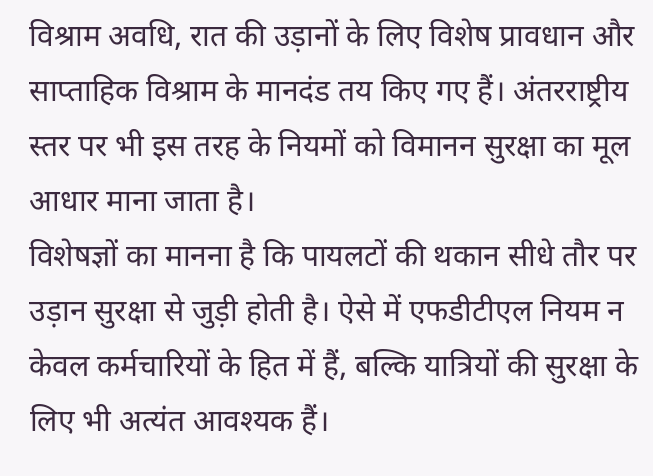विश्राम अवधि, रात की उड़ानों के लिए विशेष प्रावधान और साप्ताहिक विश्राम के मानदंड तय किए गए हैं। अंतरराष्ट्रीय स्तर पर भी इस तरह के नियमों को विमानन सुरक्षा का मूल आधार माना जाता है।
विशेषज्ञों का मानना है कि पायलटों की थकान सीधे तौर पर उड़ान सुरक्षा से जुड़ी होती है। ऐसे में एफडीटीएल नियम न केवल कर्मचारियों के हित में हैं, बल्कि यात्रियों की सुरक्षा के लिए भी अत्यंत आवश्यक हैं।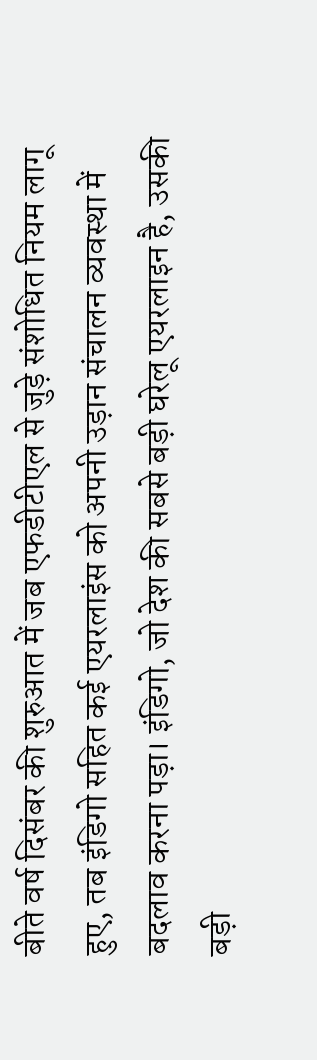बीते वर्ष दिसंबर की शुरुआत में जब एफडीटीएल से जुड़े संशोधित नियम लागू हुए, तब इंडिगो सहित कई एयरलाइंस को अपनी उड़ान संचालन व्यवस्था में बदलाव करना पड़ा। इंडिगो, जो देश की सबसे बड़ी घरेलू एयरलाइन है, उसकी बड़ी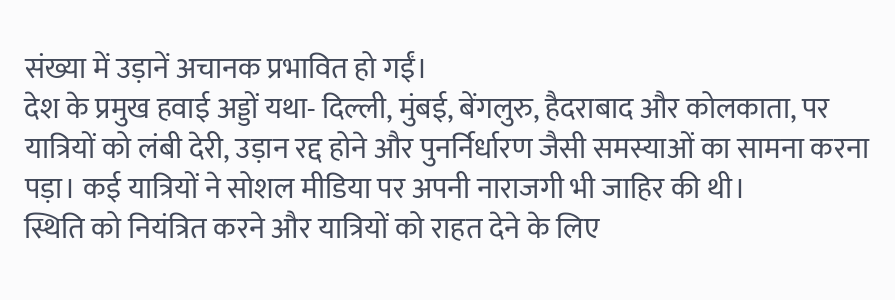संख्या में उड़ानें अचानक प्रभावित हो गईं।
देश के प्रमुख हवाई अड्डों यथा- दिल्ली, मुंबई, बेंगलुरु, हैदराबाद और कोलकाता, पर यात्रियों को लंबी देरी, उड़ान रद्द होने और पुनर्निर्धारण जैसी समस्याओं का सामना करना पड़ा। कई यात्रियों ने सोशल मीडिया पर अपनी नाराजगी भी जाहिर की थी।
स्थिति को नियंत्रित करने और यात्रियों को राहत देने के लिए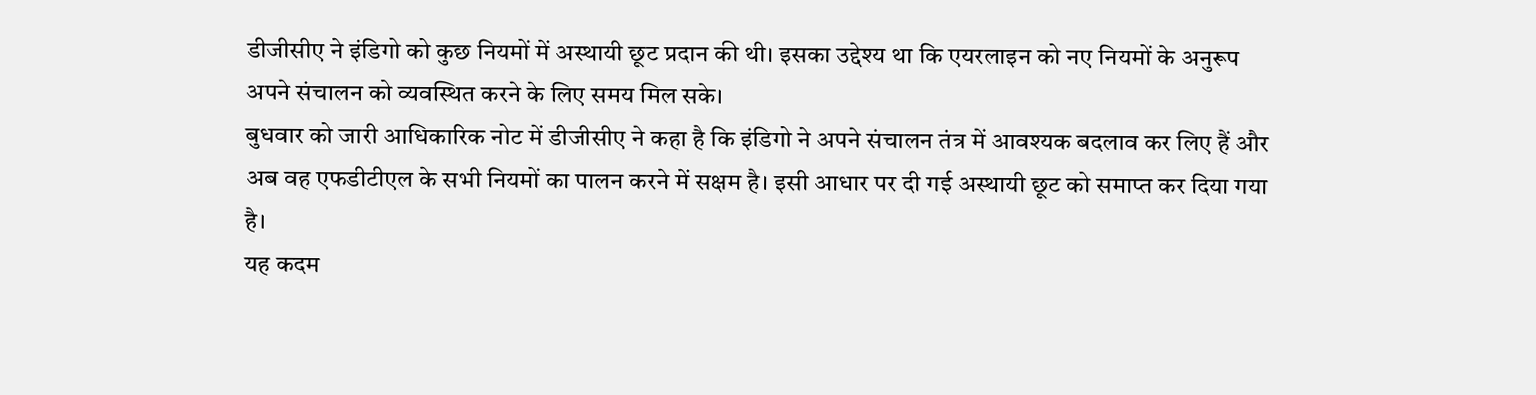डीजीसीए ने इंडिगो को कुछ नियमों में अस्थायी छूट प्रदान की थी। इसका उद्देश्य था कि एयरलाइन को नए नियमों के अनुरूप अपने संचालन को व्यवस्थित करने के लिए समय मिल सके।
बुधवार को जारी आधिकारिक नोट में डीजीसीए ने कहा है कि इंडिगो ने अपने संचालन तंत्र में आवश्यक बदलाव कर लिए हैं और अब वह एफडीटीएल के सभी नियमों का पालन करने में सक्षम है। इसी आधार पर दी गई अस्थायी छूट को समाप्त कर दिया गया है।
यह कदम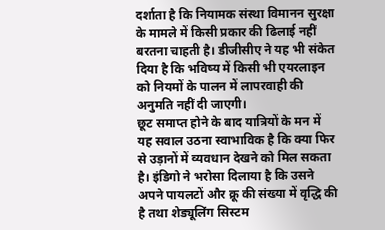दर्शाता है कि नियामक संस्था विमानन सुरक्षा के मामले में किसी प्रकार की ढिलाई नहीं बरतना चाहती है। डीजीसीए ने यह भी संकेत दिया है कि भविष्य में किसी भी एयरलाइन को नियमों के पालन में लापरवाही की अनुमति नहीं दी जाएगी।
छूट समाप्त होने के बाद यात्रियों के मन में यह सवाल उठना स्वाभाविक है कि क्या फिर से उड़ानों में व्यवधान देखने को मिल सकता है। इंडिगो ने भरोसा दिलाया है कि उसने अपने पायलटों और क्रू की संख्या में वृद्धि की है तथा शेड्यूलिंग सिस्टम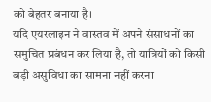को बेहतर बनाया है।
यदि एयरलाइन ने वास्तव में अपने संसाधनों का समुचित प्रबंधन कर लिया है, तो यात्रियों को किसी बड़ी असुविधा का सामना नहीं करना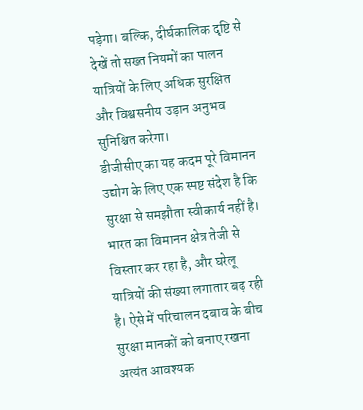पड़ेगा। बल्कि, दीर्घकालिक दृष्टि से देखें तो सख्त नियमों का पालन यात्रियों के लिए अधिक सुरक्षित और विश्वसनीय उड़ान अनुभव सुनिश्चित करेगा।
डीजीसीए का यह कदम पूरे विमानन उद्योग के लिए एक स्पष्ट संदेश है कि सुरक्षा से समझौता स्वीकार्य नहीं है। भारत का विमानन क्षेत्र तेजी से विस्तार कर रहा है, और घरेलू यात्रियों की संख्या लगातार बढ़ रही है। ऐसे में परिचालन दबाव के बीच सुरक्षा मानकों को बनाए रखना अत्यंत आवश्यक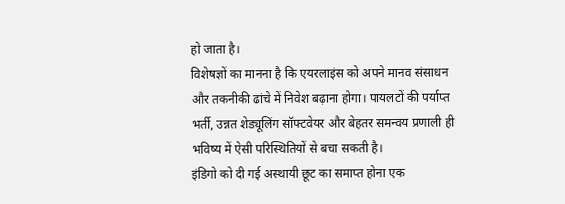हो जाता है।
विशेषज्ञों का मानना है कि एयरलाइंस को अपने मानव संसाधन और तकनीकी ढांचे में निवेश बढ़ाना होगा। पायलटों की पर्याप्त भर्ती, उन्नत शेड्यूलिंग सॉफ्टवेयर और बेहतर समन्वय प्रणाली ही भविष्य में ऐसी परिस्थितियों से बचा सकती है।
इंडिगो को दी गई अस्थायी छूट का समाप्त होना एक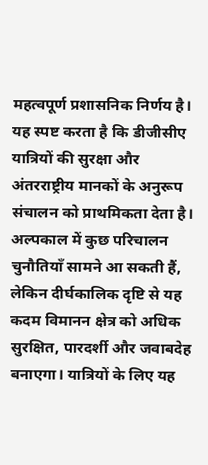महत्वपूर्ण प्रशासनिक निर्णय है। यह स्पष्ट करता है कि डीजीसीए यात्रियों की सुरक्षा और अंतरराष्ट्रीय मानकों के अनुरूप संचालन को प्राथमिकता देता है।
अल्पकाल में कुछ परिचालन चुनौतियाँ सामने आ सकती हैं, लेकिन दीर्घकालिक दृष्टि से यह कदम विमानन क्षेत्र को अधिक सुरक्षित, पारदर्शी और जवाबदेह बनाएगा। यात्रियों के लिए यह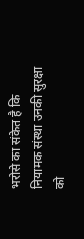भरोसे का संकेत है कि नियामक संस्था उनकी सुरक्षा को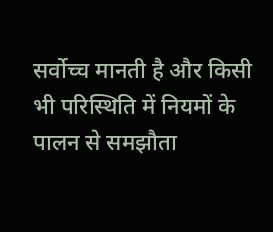सर्वोच्च मानती है और किसी भी परिस्थिति में नियमों के पालन से समझौता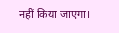नहीं किया जाएगा।